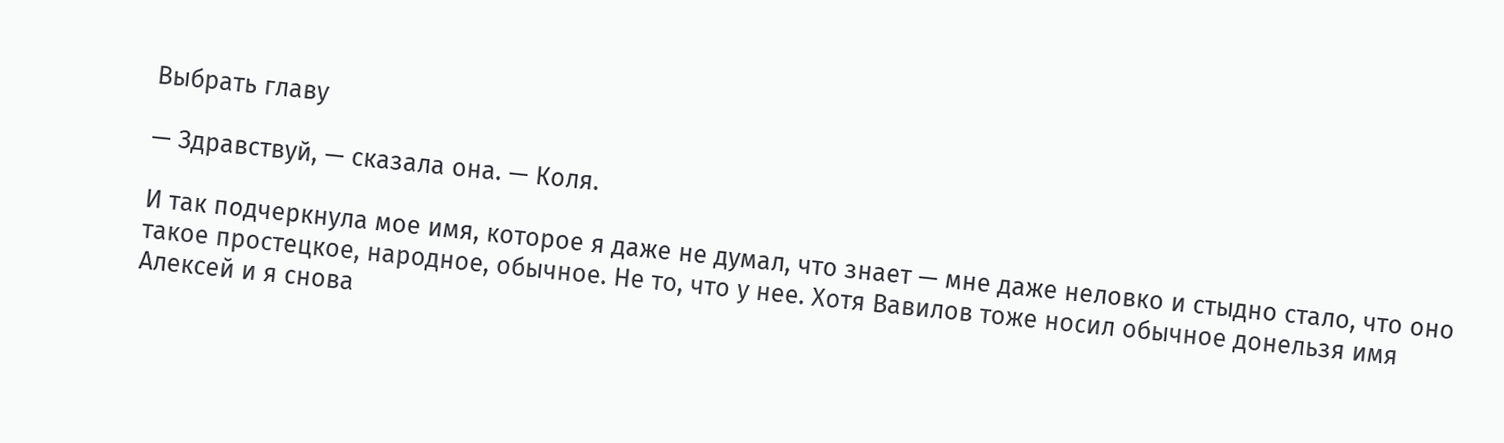Выбрать главу

— Здравствуй, — сказала она. — Коля.

И так подчеркнула мое имя, которое я даже не думал, что знает — мне даже неловко и стыдно стало, что оно такое простецкое, народное, обычное. Не то, что у нее. Хотя Вавилов тоже носил обычное донельзя имя Алексей и я снова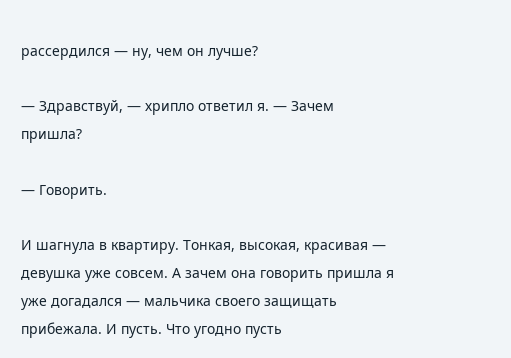рассердился — ну, чем он лучше?

— Здравствуй, — хрипло ответил я. — Зачем пришла?

— Говорить.

И шагнула в квартиру. Тонкая, высокая, красивая — девушка уже совсем. А зачем она говорить пришла я уже догадался — мальчика своего защищать прибежала. И пусть. Что угодно пусть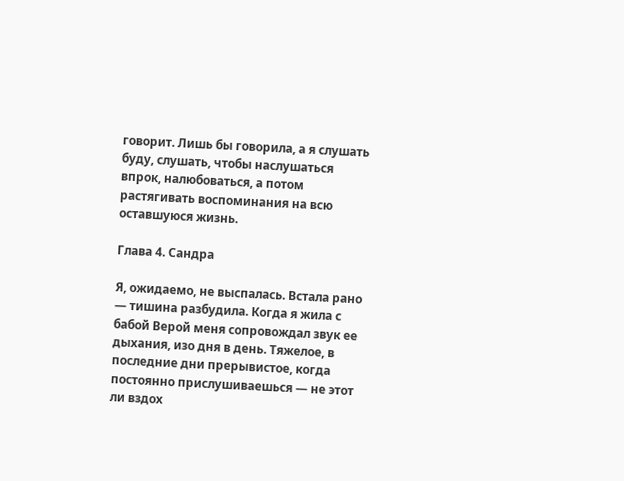говорит. Лишь бы говорила, а я слушать буду, слушать, чтобы наслушаться впрок, налюбоваться, а потом растягивать воспоминания на всю оставшуюся жизнь.

Глава 4. Сандра

Я, ожидаемо, не выспалась. Встала рано — тишина разбудила. Когда я жила с бабой Верой меня сопровождал звук ее дыхания, изо дня в день. Тяжелое, в последние дни прерывистое, когда постоянно прислушиваешься — не этот ли вздох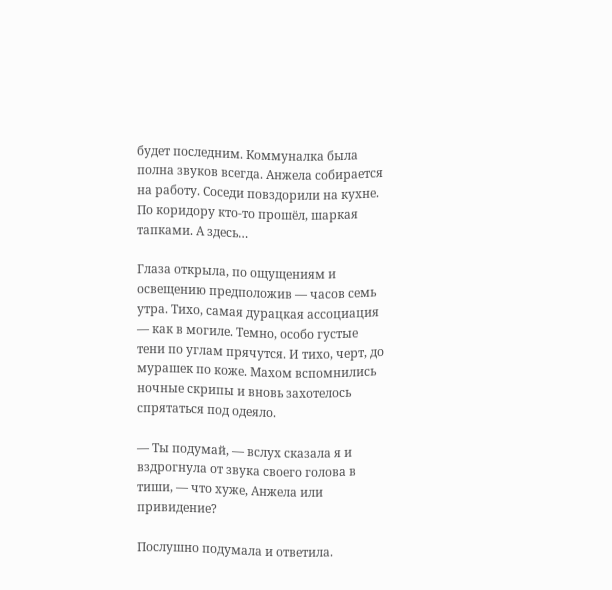будет последним. Коммуналка была полна звуков всегда. Анжела собирается на работу. Соседи повздорили на кухне. По коридору кто-то прошёл, шаркая тапками. А здесь…

Глаза открыла, по ощущениям и освещению предположив — часов семь утра. Тихо, самая дурацкая ассоциация — как в могиле. Темно, особо густые тени по углам прячутся. И тихо, черт, до мурашек по коже. Махом вспомнились ночные скрипы и вновь захотелось спрятаться под одеяло.

— Ты подумай, — вслух сказала я и вздрогнула от звука своего голова в тиши, — что хуже, Анжела или привидение?

Послушно подумала и ответила.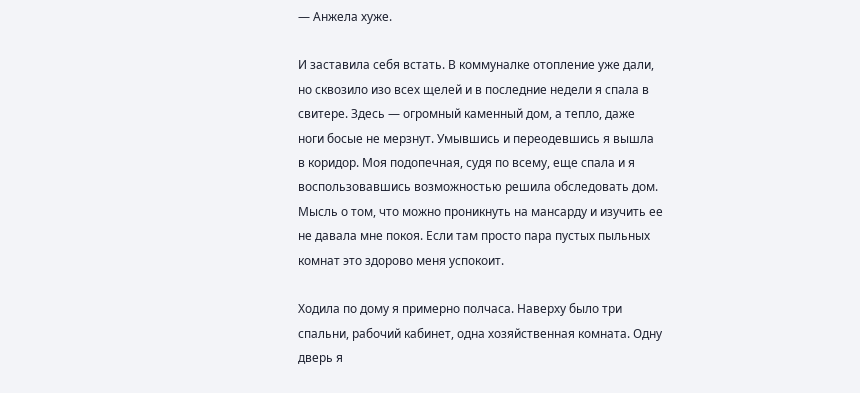— Анжела хуже.

И заставила себя встать. В коммуналке отопление уже дали, но сквозило изо всех щелей и в последние недели я спала в свитере. Здесь — огромный каменный дом, а тепло, даже ноги босые не мерзнут. Умывшись и переодевшись я вышла в коридор. Моя подопечная, судя по всему, еще спала и я воспользовавшись возможностью решила обследовать дом. Мысль о том, что можно проникнуть на мансарду и изучить ее не давала мне покоя. Если там просто пара пустых пыльных комнат это здорово меня успокоит.

Ходила по дому я примерно полчаса. Наверху было три спальни, рабочий кабинет, одна хозяйственная комната. Одну дверь я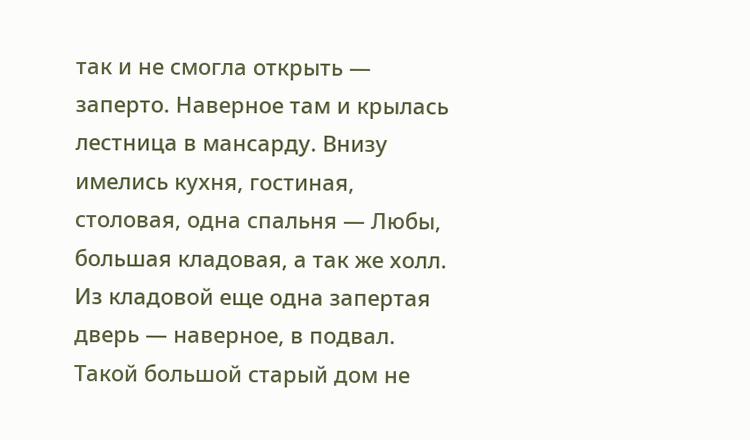так и не смогла открыть — заперто. Наверное там и крылась лестница в мансарду. Внизу имелись кухня, гостиная, столовая, одна спальня — Любы, большая кладовая, а так же холл. Из кладовой еще одна запертая дверь — наверное, в подвал. Такой большой старый дом не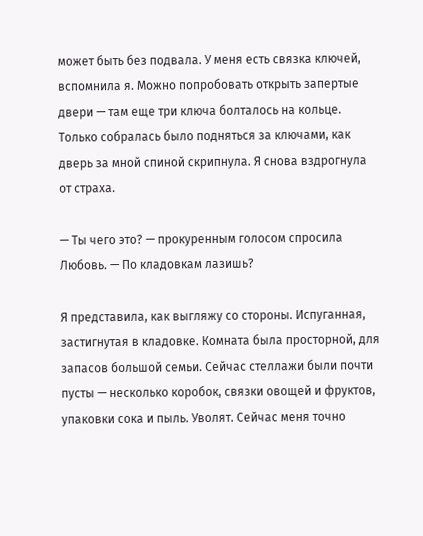может быть без подвала. У меня есть связка ключей, вспомнила я. Можно попробовать открыть запертые двери — там еще три ключа болталось на кольце. Только собралась было подняться за ключами, как дверь за мной спиной скрипнула. Я снова вздрогнула от страха.

— Ты чего это? — прокуренным голосом спросила Любовь. — По кладовкам лазишь?

Я представила, как выгляжу со стороны. Испуганная, застигнутая в кладовке. Комната была просторной, для запасов большой семьи. Сейчас стеллажи были почти пусты — несколько коробок, связки овощей и фруктов, упаковки сока и пыль. Уволят. Сейчас меня точно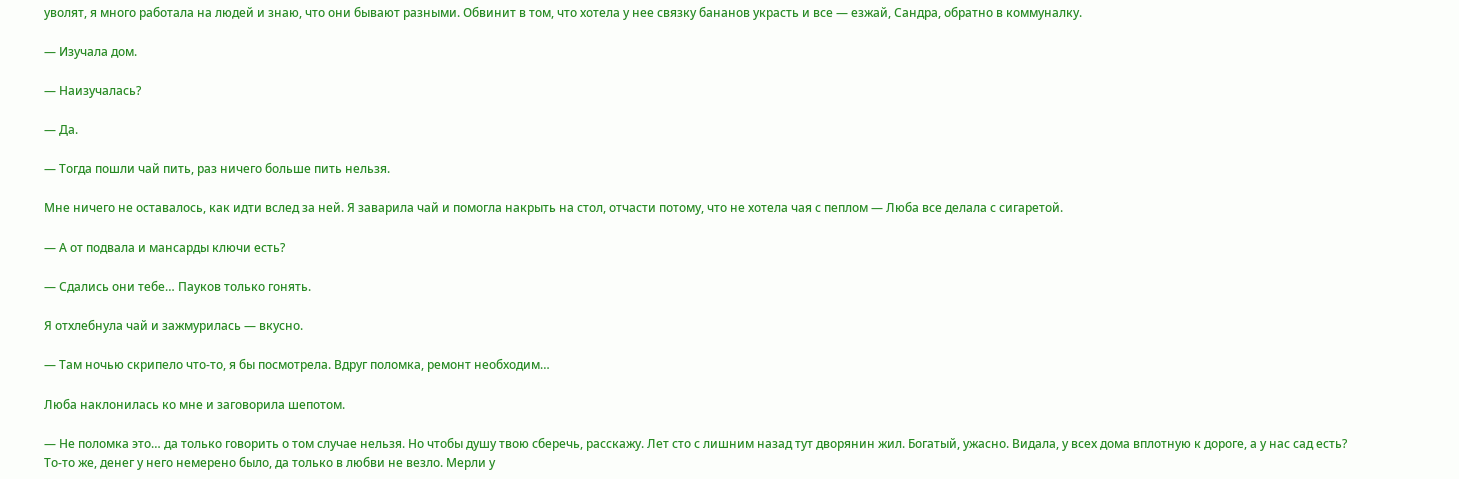уволят, я много работала на людей и знаю, что они бывают разными. Обвинит в том, что хотела у нее связку бананов украсть и все — езжай, Сандра, обратно в коммуналку.

— Изучала дом.

— Наизучалась?

— Да.

— Тогда пошли чай пить, раз ничего больше пить нельзя.

Мне ничего не оставалось, как идти вслед за ней. Я заварила чай и помогла накрыть на стол, отчасти потому, что не хотела чая с пеплом — Люба все делала с сигаретой.

— А от подвала и мансарды ключи есть?

— Сдались они тебе… Пауков только гонять.

Я отхлебнула чай и зажмурилась — вкусно.

— Там ночью скрипело что-то, я бы посмотрела. Вдруг поломка, ремонт необходим…

Люба наклонилась ко мне и заговорила шепотом.

— Не поломка это… да только говорить о том случае нельзя. Но чтобы душу твою сберечь, расскажу. Лет сто с лишним назад тут дворянин жил. Богатый, ужасно. Видала, у всех дома вплотную к дороге, а у нас сад есть? То-то же, денег у него немерено было, да только в любви не везло. Мерли у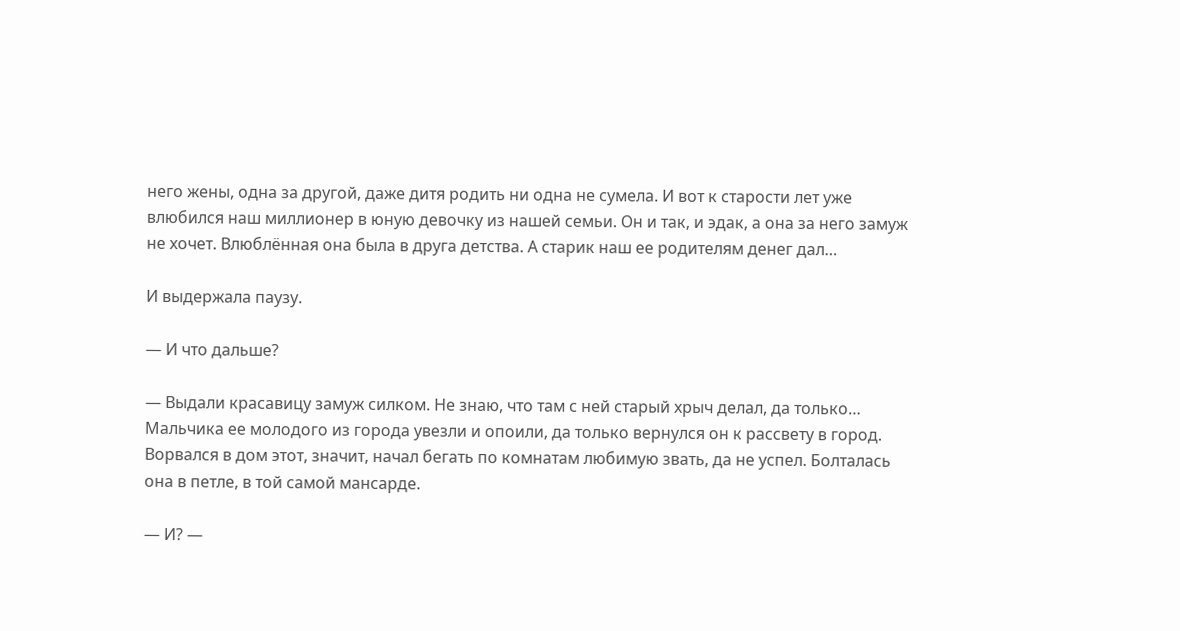него жены, одна за другой, даже дитя родить ни одна не сумела. И вот к старости лет уже влюбился наш миллионер в юную девочку из нашей семьи. Он и так, и эдак, а она за него замуж не хочет. Влюблённая она была в друга детства. А старик наш ее родителям денег дал…

И выдержала паузу.

— И что дальше?

— Выдали красавицу замуж силком. Не знаю, что там с ней старый хрыч делал, да только… Мальчика ее молодого из города увезли и опоили, да только вернулся он к рассвету в город. Ворвался в дом этот, значит, начал бегать по комнатам любимую звать, да не успел. Болталась она в петле, в той самой мансарде.

— И? —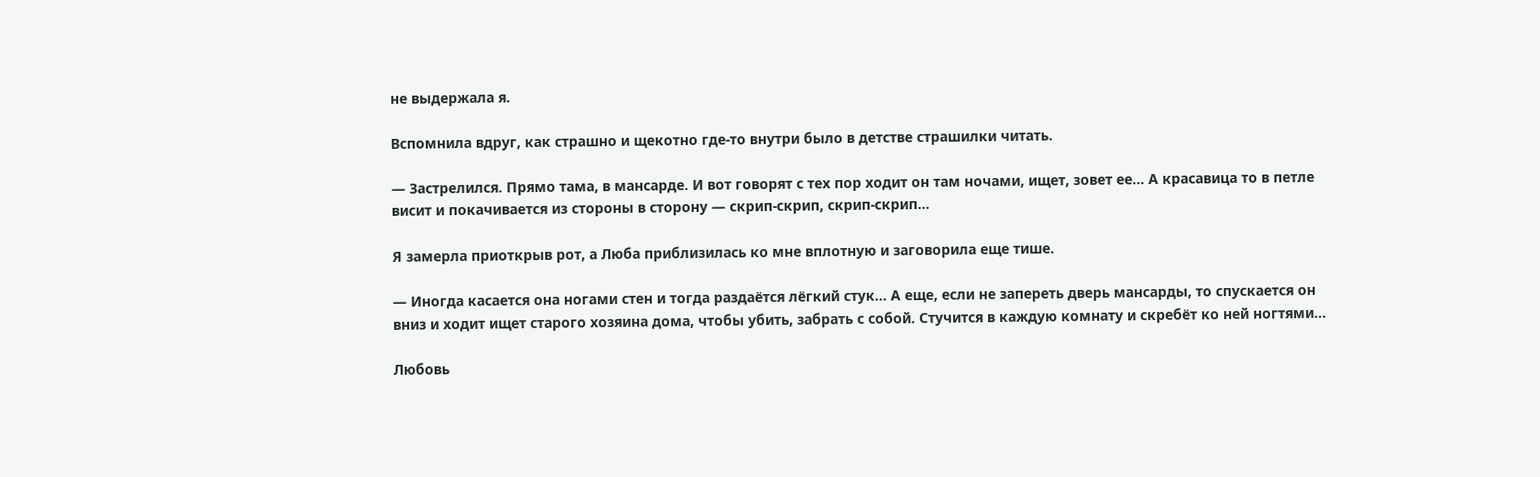не выдержала я.

Вспомнила вдруг, как страшно и щекотно где-то внутри было в детстве страшилки читать.

— Застрелился. Прямо тама, в мансарде. И вот говорят с тех пор ходит он там ночами, ищет, зовет ее… А красавица то в петле висит и покачивается из стороны в сторону — скрип-скрип, скрип-скрип…

Я замерла приоткрыв рот, а Люба приблизилась ко мне вплотную и заговорила еще тише.

— Иногда касается она ногами стен и тогда раздаётся лёгкий стук… А еще, если не запереть дверь мансарды, то спускается он вниз и ходит ищет старого хозяина дома, чтобы убить, забрать с собой. Стучится в каждую комнату и скребёт ко ней ногтями…

Любовь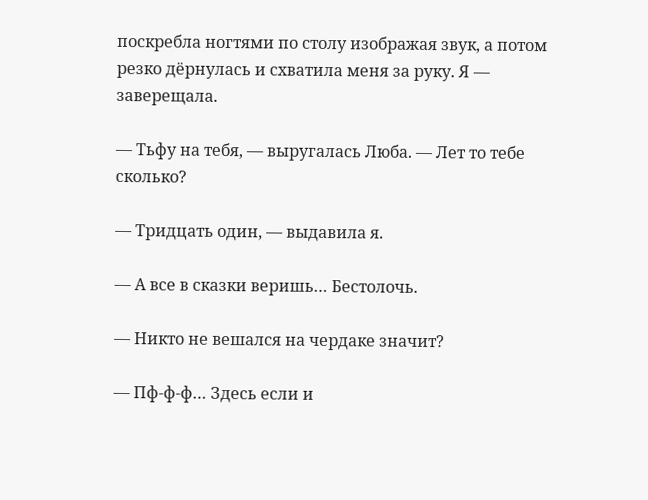поскребла ногтями по столу изображая звук, а потом резко дёрнулась и схватила меня за руку. Я — заверещала.

— Тьфу на тебя, — выругалась Люба. — Лет то тебе сколько?

— Тридцать один, — выдавила я.

— А все в сказки веришь… Бестолочь.

— Никто не вешался на чердаке значит?

— Пф-ф-ф… Здесь если и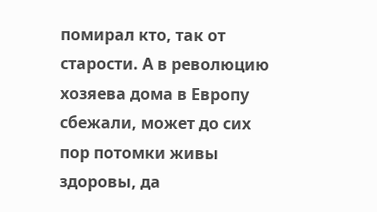помирал кто, так от старости. А в революцию хозяева дома в Европу сбежали, может до сих пор потомки живы здоровы, да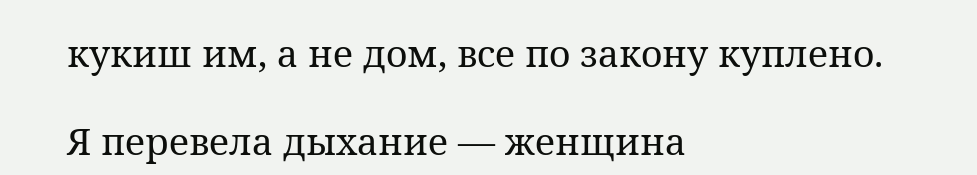кукиш им, а не дом, все по закону куплено.

Я перевела дыхание — женщина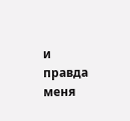и правда меня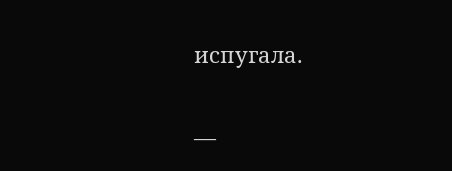испугала.

—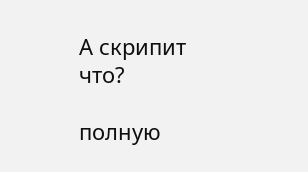А скрипит что?

полную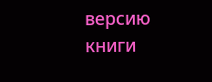версию книги